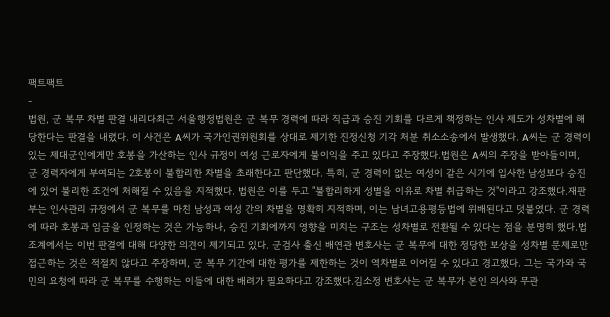팩트팩트
-
법원, 군 복무 차별 판결 내리다최근 서울행정법원은 군 복무 경력에 따라 직급과 승진 기회를 다르게 책정하는 인사 제도가 성차별에 해당한다는 판결을 내렸다. 이 사건은 A씨가 국가인권위원회를 상대로 제기한 진정신청 기각 처분 취소소송에서 발생했다. A씨는 군 경력이 있는 제대군인에게만 호봉을 가산하는 인사 규정이 여성 근로자에게 불이익을 주고 있다고 주장했다.법원은 A씨의 주장을 받아들이며, 군 경력자에게 부여되는 2호봉이 불합리한 차별을 초래한다고 판단했다. 특히, 군 경력이 없는 여성이 같은 시기에 입사한 남성보다 승진에 있어 불리한 조건에 처해질 수 있음을 지적했다. 법원은 이를 두고 "불합리하게 성별을 이유로 차별 취급하는 것"이라고 강조했다.재판부는 인사관리 규정에서 군 복무를 마친 남성과 여성 간의 차별을 명확히 지적하며, 이는 남녀고용평등법에 위배된다고 덧붙였다. 군 경력에 따라 호봉과 임금을 인정하는 것은 가능하나, 승진 기회에까지 영향을 미치는 구조는 성차별로 전환될 수 있다는 점을 분명히 했다.법조계에서는 이번 판결에 대해 다양한 의견이 제기되고 있다. 군검사 출신 배연관 변호사는 군 복무에 대한 정당한 보상을 성차별 문제로만 접근하는 것은 적절치 않다고 주장하며, 군 복무 기간에 대한 평가를 제한하는 것이 역차별로 이어질 수 있다고 경고했다. 그는 국가와 국민의 요청에 따라 군 복무를 수행하는 이들에 대한 배려가 필요하다고 강조했다.김소정 변호사는 군 복무가 본인 의사와 무관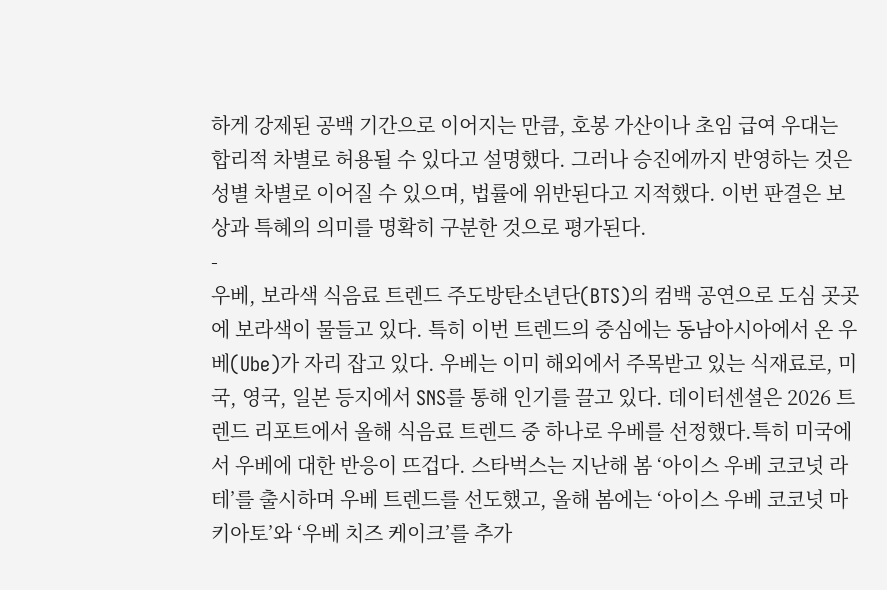하게 강제된 공백 기간으로 이어지는 만큼, 호봉 가산이나 초임 급여 우대는 합리적 차별로 허용될 수 있다고 설명했다. 그러나 승진에까지 반영하는 것은 성별 차별로 이어질 수 있으며, 법률에 위반된다고 지적했다. 이번 판결은 보상과 특혜의 의미를 명확히 구분한 것으로 평가된다.
-
우베, 보라색 식음료 트렌드 주도방탄소년단(BTS)의 컴백 공연으로 도심 곳곳에 보라색이 물들고 있다. 특히 이번 트렌드의 중심에는 동남아시아에서 온 우베(Ube)가 자리 잡고 있다. 우베는 이미 해외에서 주목받고 있는 식재료로, 미국, 영국, 일본 등지에서 SNS를 통해 인기를 끌고 있다. 데이터센셜은 2026 트렌드 리포트에서 올해 식음료 트렌드 중 하나로 우베를 선정했다.특히 미국에서 우베에 대한 반응이 뜨겁다. 스타벅스는 지난해 봄 ‘아이스 우베 코코넛 라테’를 출시하며 우베 트렌드를 선도했고, 올해 봄에는 ‘아이스 우베 코코넛 마키아토’와 ‘우베 치즈 케이크’를 추가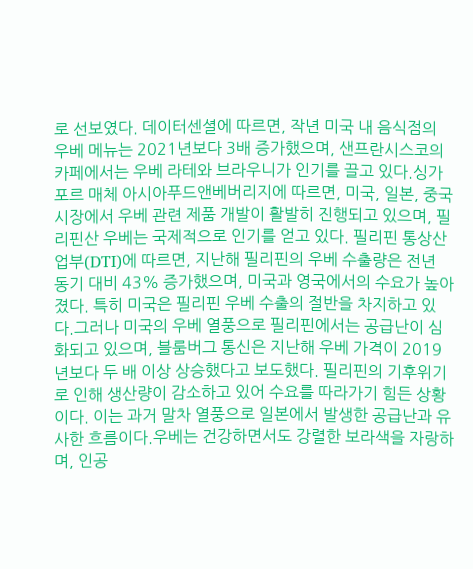로 선보였다. 데이터센셜에 따르면, 작년 미국 내 음식점의 우베 메뉴는 2021년보다 3배 증가했으며, 샌프란시스코의 카페에서는 우베 라테와 브라우니가 인기를 끌고 있다.싱가포르 매체 아시아푸드앤베버리지에 따르면, 미국, 일본, 중국 시장에서 우베 관련 제품 개발이 활발히 진행되고 있으며, 필리핀산 우베는 국제적으로 인기를 얻고 있다. 필리핀 통상산업부(DTI)에 따르면, 지난해 필리핀의 우베 수출량은 전년 동기 대비 43% 증가했으며, 미국과 영국에서의 수요가 높아졌다. 특히 미국은 필리핀 우베 수출의 절반을 차지하고 있다.그러나 미국의 우베 열풍으로 필리핀에서는 공급난이 심화되고 있으며, 블룸버그 통신은 지난해 우베 가격이 2019년보다 두 배 이상 상승했다고 보도했다. 필리핀의 기후위기로 인해 생산량이 감소하고 있어 수요를 따라가기 힘든 상황이다. 이는 과거 말차 열풍으로 일본에서 발생한 공급난과 유사한 흐름이다.우베는 건강하면서도 강렬한 보라색을 자랑하며, 인공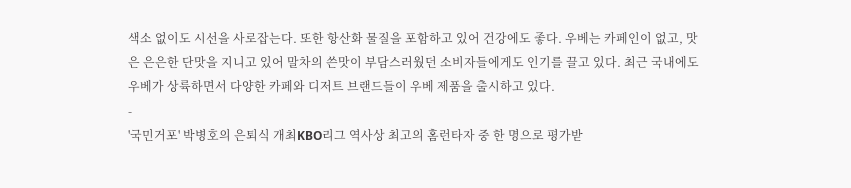색소 없이도 시선을 사로잡는다. 또한 항산화 물질을 포함하고 있어 건강에도 좋다. 우베는 카페인이 없고, 맛은 은은한 단맛을 지니고 있어 말차의 쓴맛이 부담스러웠던 소비자들에게도 인기를 끌고 있다. 최근 국내에도 우베가 상륙하면서 다양한 카페와 디저트 브랜드들이 우베 제품을 출시하고 있다.
-
'국민거포' 박병호의 은퇴식 개최KBO리그 역사상 최고의 홈런타자 중 한 명으로 평가받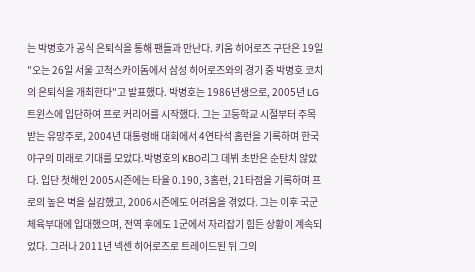는 박병호가 공식 은퇴식을 통해 팬들과 만난다. 키움 히어로즈 구단은 19일 "오는 26일 서울 고척스카이돔에서 삼성 히어로즈와의 경기 중 박병호 코치의 은퇴식을 개최한다"고 발표했다. 박병호는 1986년생으로, 2005년 LG 트윈스에 입단하여 프로 커리어를 시작했다. 그는 고등학교 시절부터 주목받는 유망주로, 2004년 대통령배 대회에서 4연타석 홈런을 기록하며 한국 야구의 미래로 기대를 모았다.박병호의 KBO리그 데뷔 초반은 순탄치 않았다. 입단 첫해인 2005시즌에는 타율 0.190, 3홈런, 21타점을 기록하며 프로의 높은 벽을 실감했고, 2006시즌에도 어려움을 겪었다. 그는 이후 국군체육부대에 입대했으며, 전역 후에도 1군에서 자리잡기 힘든 상황이 계속되었다. 그러나 2011년 넥센 히어로즈로 트레이드된 뒤 그의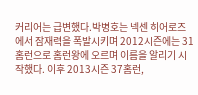커리어는 급변했다.박병호는 넥센 히어로즈에서 잠재력을 폭발시키며 2012시즌에는 31홈런으로 홈런왕에 오르며 이름을 알리기 시작했다. 이후 2013시즌 37홈런,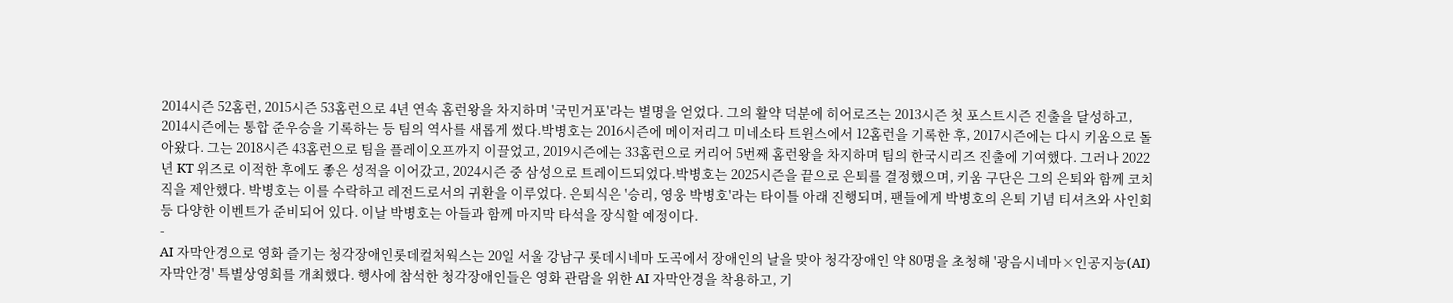2014시즌 52홈런, 2015시즌 53홈런으로 4년 연속 홈런왕을 차지하며 '국민거포'라는 별명을 얻었다. 그의 활약 덕분에 히어로즈는 2013시즌 첫 포스트시즌 진출을 달성하고, 2014시즌에는 통합 준우승을 기록하는 등 팀의 역사를 새롭게 썼다.박병호는 2016시즌에 메이저리그 미네소타 트윈스에서 12홈런을 기록한 후, 2017시즌에는 다시 키움으로 돌아왔다. 그는 2018시즌 43홈런으로 팀을 플레이오프까지 이끌었고, 2019시즌에는 33홈런으로 커리어 5번째 홈런왕을 차지하며 팀의 한국시리즈 진출에 기여했다. 그러나 2022년 KT 위즈로 이적한 후에도 좋은 성적을 이어갔고, 2024시즌 중 삼성으로 트레이드되었다.박병호는 2025시즌을 끝으로 은퇴를 결정했으며, 키움 구단은 그의 은퇴와 함께 코치직을 제안했다. 박병호는 이를 수락하고 레전드로서의 귀환을 이루었다. 은퇴식은 '승리, 영웅 박병호'라는 타이틀 아래 진행되며, 팬들에게 박병호의 은퇴 기념 티셔츠와 사인회 등 다양한 이벤트가 준비되어 있다. 이날 박병호는 아들과 함께 마지막 타석을 장식할 예정이다.
-
AI 자막안경으로 영화 즐기는 청각장애인롯데컬처웍스는 20일 서울 강남구 롯데시네마 도곡에서 장애인의 날을 맞아 청각장애인 약 80명을 초청해 '광음시네마×인공지능(AI) 자막안경' 특별상영회를 개최했다. 행사에 참석한 청각장애인들은 영화 관람을 위한 AI 자막안경을 착용하고, 기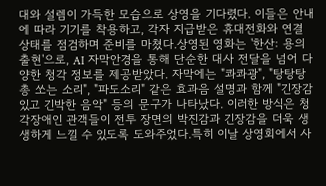대와 설렘이 가득한 모습으로 상영을 기다렸다. 이들은 안내에 따라 기기를 착용하고, 각자 지급받은 휴대전화와 연결 상태를 점검하며 준비를 마쳤다.상영된 영화는 '한산: 용의 출현'으로, AI 자막안경을 통해 단순한 대사 전달을 넘어 다양한 청각 정보를 제공받았다. 자막에는 "콰콰광", "탕탕탕 총 쏘는 소리", "파도소리" 같은 효과음 설명과 함께 "긴장감 있고 긴박한 음악" 등의 문구가 나타났다. 이러한 방식은 청각장애인 관객들이 전투 장면의 박진감과 긴장감을 더욱 생생하게 느낄 수 있도록 도와주었다.특히 이날 상영회에서 사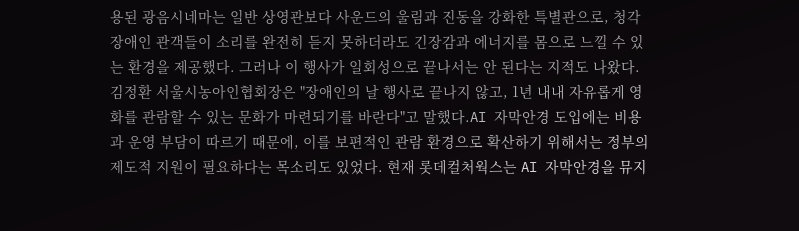용된 광음시네마는 일반 상영관보다 사운드의 울림과 진동을 강화한 특별관으로, 청각장애인 관객들이 소리를 완전히 듣지 못하더라도 긴장감과 에너지를 몸으로 느낄 수 있는 환경을 제공했다. 그러나 이 행사가 일회성으로 끝나서는 안 된다는 지적도 나왔다. 김정환 서울시농아인협회장은 "장애인의 날 행사로 끝나지 않고, 1년 내내 자유롭게 영화를 관람할 수 있는 문화가 마련되기를 바란다"고 말했다.AI 자막안경 도입에는 비용과 운영 부담이 따르기 때문에, 이를 보편적인 관람 환경으로 확산하기 위해서는 정부의 제도적 지원이 필요하다는 목소리도 있었다. 현재 롯데컬처웍스는 AI 자막안경을 뮤지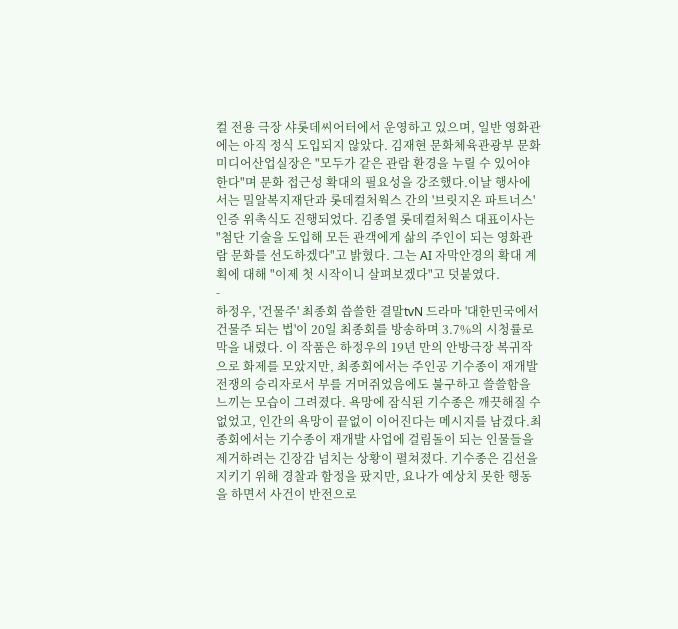컬 전용 극장 샤롯데씨어터에서 운영하고 있으며, 일반 영화관에는 아직 정식 도입되지 않았다. 김재현 문화체육관광부 문화미디어산업실장은 "모두가 같은 관람 환경을 누릴 수 있어야 한다"며 문화 접근성 확대의 필요성을 강조했다.이날 행사에서는 밀알복지재단과 롯데컬처웍스 간의 '브릿지온 파트너스' 인증 위촉식도 진행되었다. 김종열 롯데컬처웍스 대표이사는 "첨단 기술을 도입해 모든 관객에게 삶의 주인이 되는 영화관람 문화를 선도하겠다"고 밝혔다. 그는 AI 자막안경의 확대 계획에 대해 "이제 첫 시작이니 살펴보겠다"고 덧붙였다.
-
하정우, '건물주' 최종회 씁쓸한 결말tvN 드라마 '대한민국에서 건물주 되는 법'이 20일 최종회를 방송하며 3.7%의 시청률로 막을 내렸다. 이 작품은 하정우의 19년 만의 안방극장 복귀작으로 화제를 모았지만, 최종회에서는 주인공 기수종이 재개발 전쟁의 승리자로서 부를 거머쥐었음에도 불구하고 쓸쓸함을 느끼는 모습이 그려졌다. 욕망에 잠식된 기수종은 깨끗해질 수 없었고, 인간의 욕망이 끝없이 이어진다는 메시지를 남겼다.최종회에서는 기수종이 재개발 사업에 걸림돌이 되는 인물들을 제거하려는 긴장감 넘치는 상황이 펼쳐졌다. 기수종은 김선을 지키기 위해 경찰과 함정을 팠지만, 요나가 예상치 못한 행동을 하면서 사건이 반전으로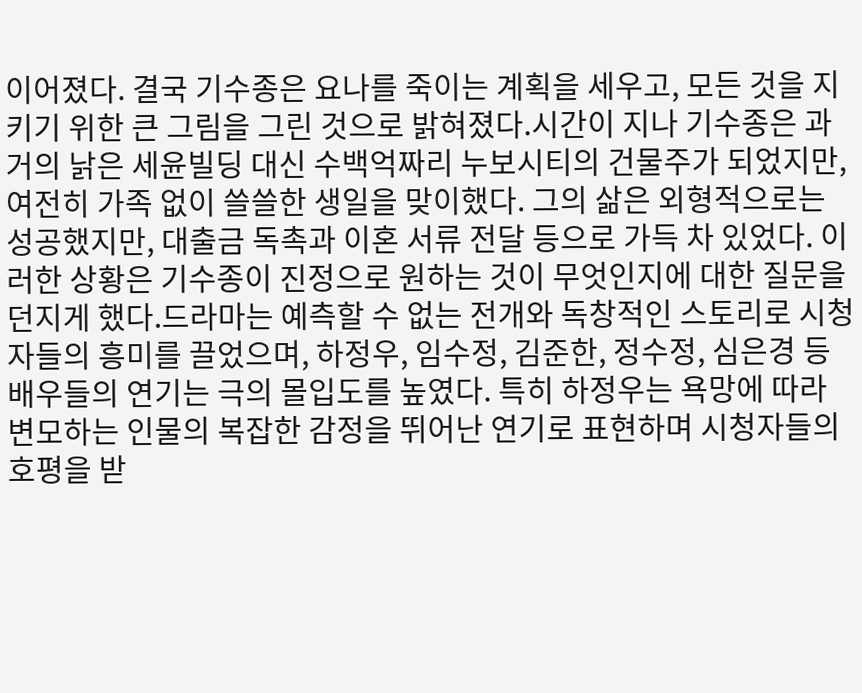이어졌다. 결국 기수종은 요나를 죽이는 계획을 세우고, 모든 것을 지키기 위한 큰 그림을 그린 것으로 밝혀졌다.시간이 지나 기수종은 과거의 낡은 세윤빌딩 대신 수백억짜리 누보시티의 건물주가 되었지만, 여전히 가족 없이 쓸쓸한 생일을 맞이했다. 그의 삶은 외형적으로는 성공했지만, 대출금 독촉과 이혼 서류 전달 등으로 가득 차 있었다. 이러한 상황은 기수종이 진정으로 원하는 것이 무엇인지에 대한 질문을 던지게 했다.드라마는 예측할 수 없는 전개와 독창적인 스토리로 시청자들의 흥미를 끌었으며, 하정우, 임수정, 김준한, 정수정, 심은경 등 배우들의 연기는 극의 몰입도를 높였다. 특히 하정우는 욕망에 따라 변모하는 인물의 복잡한 감정을 뛰어난 연기로 표현하며 시청자들의 호평을 받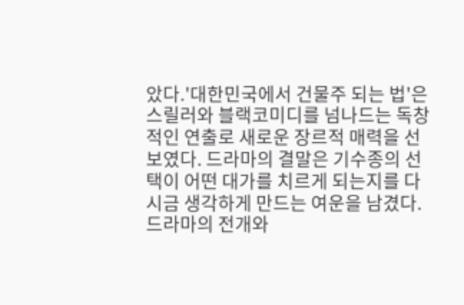았다.'대한민국에서 건물주 되는 법'은 스릴러와 블랙코미디를 넘나드는 독창적인 연출로 새로운 장르적 매력을 선보였다. 드라마의 결말은 기수종의 선택이 어떤 대가를 치르게 되는지를 다시금 생각하게 만드는 여운을 남겼다. 드라마의 전개와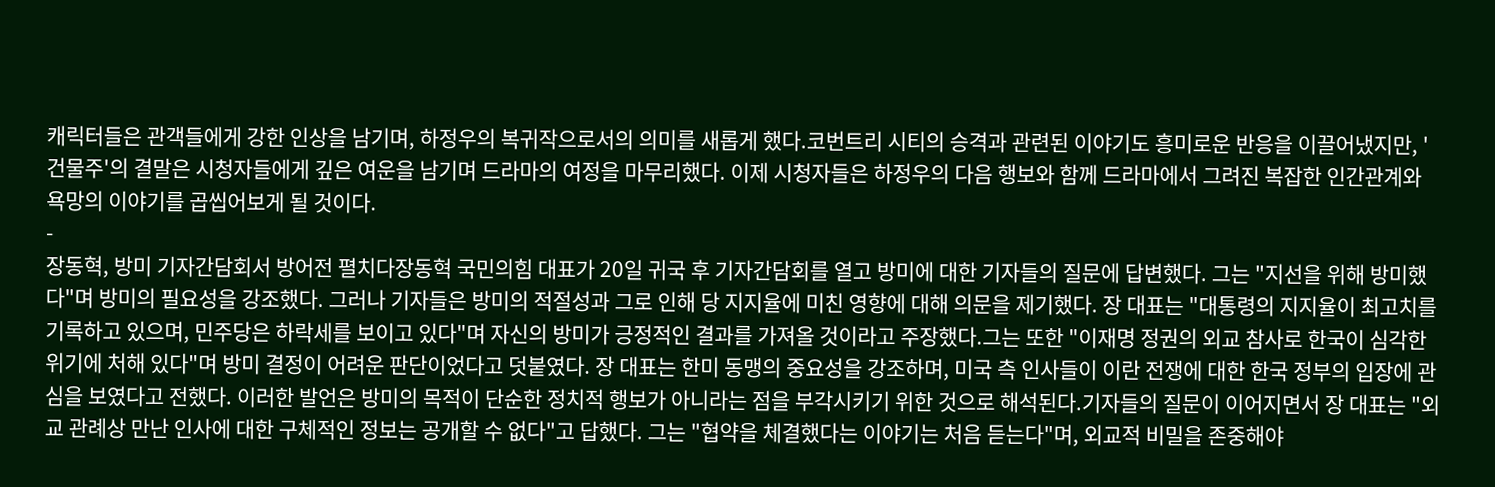캐릭터들은 관객들에게 강한 인상을 남기며, 하정우의 복귀작으로서의 의미를 새롭게 했다.코번트리 시티의 승격과 관련된 이야기도 흥미로운 반응을 이끌어냈지만, '건물주'의 결말은 시청자들에게 깊은 여운을 남기며 드라마의 여정을 마무리했다. 이제 시청자들은 하정우의 다음 행보와 함께 드라마에서 그려진 복잡한 인간관계와 욕망의 이야기를 곱씹어보게 될 것이다.
-
장동혁, 방미 기자간담회서 방어전 펼치다장동혁 국민의힘 대표가 20일 귀국 후 기자간담회를 열고 방미에 대한 기자들의 질문에 답변했다. 그는 "지선을 위해 방미했다"며 방미의 필요성을 강조했다. 그러나 기자들은 방미의 적절성과 그로 인해 당 지지율에 미친 영향에 대해 의문을 제기했다. 장 대표는 "대통령의 지지율이 최고치를 기록하고 있으며, 민주당은 하락세를 보이고 있다"며 자신의 방미가 긍정적인 결과를 가져올 것이라고 주장했다.그는 또한 "이재명 정권의 외교 참사로 한국이 심각한 위기에 처해 있다"며 방미 결정이 어려운 판단이었다고 덧붙였다. 장 대표는 한미 동맹의 중요성을 강조하며, 미국 측 인사들이 이란 전쟁에 대한 한국 정부의 입장에 관심을 보였다고 전했다. 이러한 발언은 방미의 목적이 단순한 정치적 행보가 아니라는 점을 부각시키기 위한 것으로 해석된다.기자들의 질문이 이어지면서 장 대표는 "외교 관례상 만난 인사에 대한 구체적인 정보는 공개할 수 없다"고 답했다. 그는 "협약을 체결했다는 이야기는 처음 듣는다"며, 외교적 비밀을 존중해야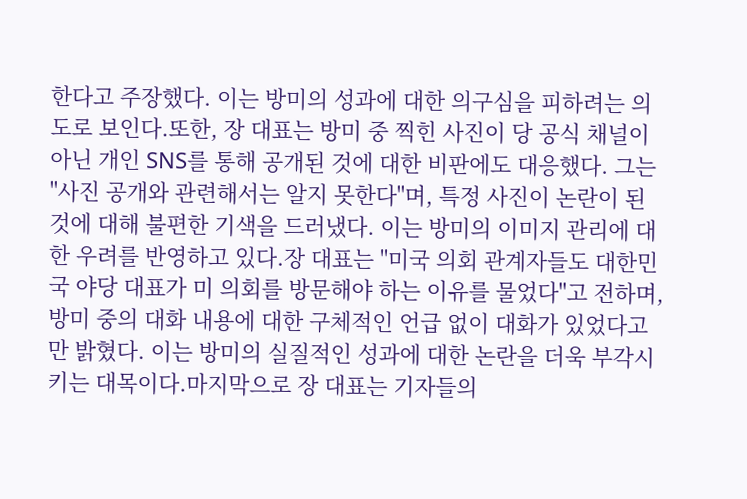한다고 주장했다. 이는 방미의 성과에 대한 의구심을 피하려는 의도로 보인다.또한, 장 대표는 방미 중 찍힌 사진이 당 공식 채널이 아닌 개인 SNS를 통해 공개된 것에 대한 비판에도 대응했다. 그는 "사진 공개와 관련해서는 알지 못한다"며, 특정 사진이 논란이 된 것에 대해 불편한 기색을 드러냈다. 이는 방미의 이미지 관리에 대한 우려를 반영하고 있다.장 대표는 "미국 의회 관계자들도 대한민국 야당 대표가 미 의회를 방문해야 하는 이유를 물었다"고 전하며, 방미 중의 대화 내용에 대한 구체적인 언급 없이 대화가 있었다고만 밝혔다. 이는 방미의 실질적인 성과에 대한 논란을 더욱 부각시키는 대목이다.마지막으로 장 대표는 기자들의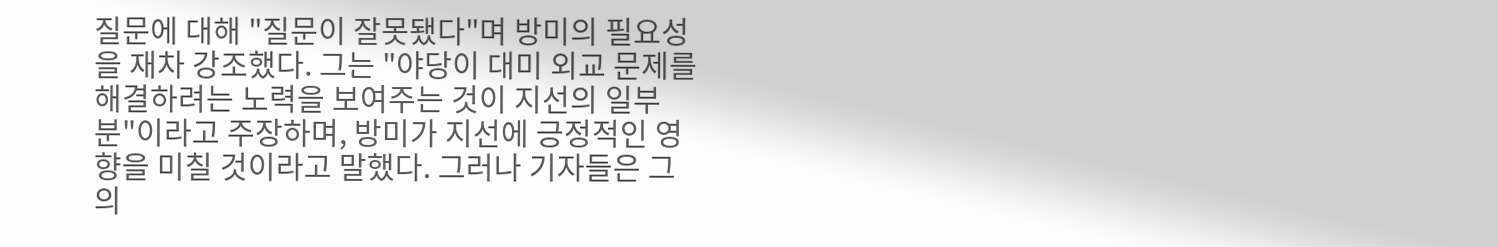질문에 대해 "질문이 잘못됐다"며 방미의 필요성을 재차 강조했다. 그는 "야당이 대미 외교 문제를 해결하려는 노력을 보여주는 것이 지선의 일부분"이라고 주장하며, 방미가 지선에 긍정적인 영향을 미칠 것이라고 말했다. 그러나 기자들은 그의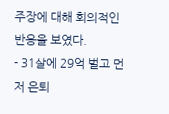주장에 대해 회의적인 반응을 보였다.
- 31살에 29억 벌고 먼저 은퇴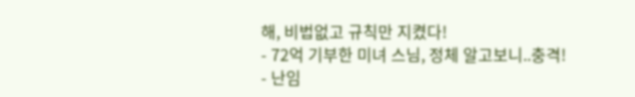해, 비법없고 규칙만 지켰다!
- 72억 기부한 미녀 스님, 정체 알고보니..충격!
- 난임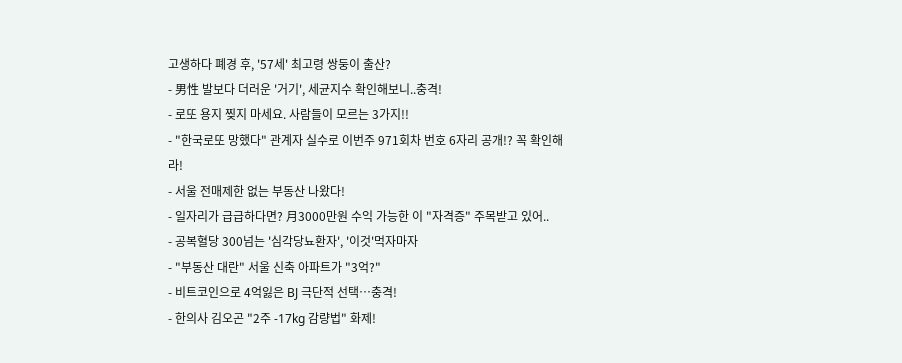고생하다 폐경 후, '57세' 최고령 쌍둥이 출산?
- 男性 발보다 더러운 '거기', 세균지수 확인해보니..충격!
- 로또 용지 찢지 마세요. 사람들이 모르는 3가지!!
- "한국로또 망했다" 관계자 실수로 이번주 971회차 번호 6자리 공개!? 꼭 확인해라!
- 서울 전매제한 없는 부동산 나왔다!
- 일자리가 급급하다면? 月3000만원 수익 가능한 이 "자격증" 주목받고 있어..
- 공복혈당 300넘는 '심각당뇨환자', '이것'먹자마자
- "부동산 대란" 서울 신축 아파트가 "3억?"
- 비트코인으로 4억잃은 BJ 극단적 선택…충격!
- 한의사 김오곤 "2주 -17kg 감량법" 화제!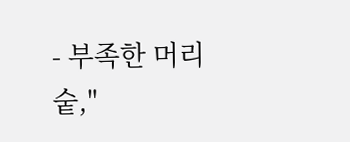- 부족한 머리숱,"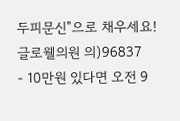두피문신"으로 채우세요! 글로웰의원 의)96837
- 10만원 있다면 오전 9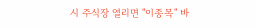시 주식장 열리면 "이종목" 바